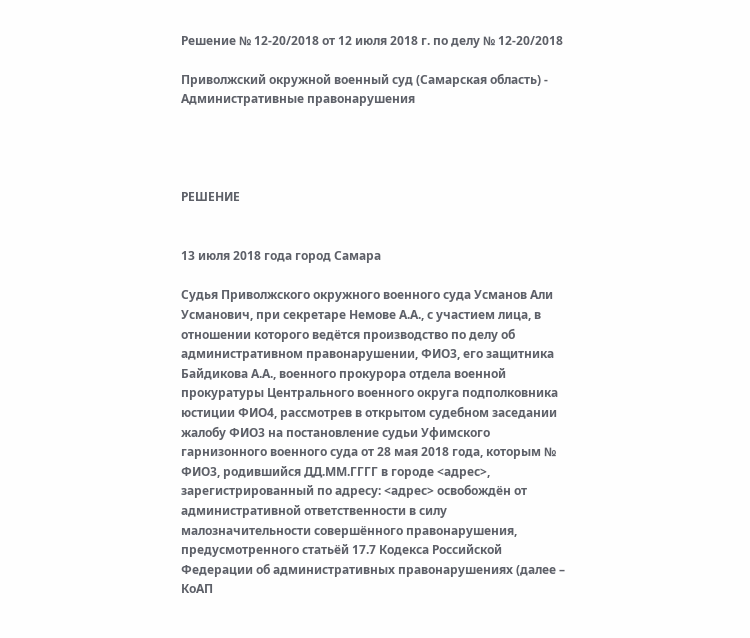Решение № 12-20/2018 от 12 июля 2018 г. по делу № 12-20/2018

Приволжский окружной военный суд (Самарская область) - Административные правонарушения




РЕШЕНИЕ


13 июля 2018 года город Самара

Судья Приволжского окружного военного суда Усманов Али Усманович, при секретаре Немове А.А., с участием лица, в отношении которого ведётся производство по делу об административном правонарушении, ФИО3, его защитника Байдикова А.А., военного прокурора отдела военной прокуратуры Центрального военного округа подполковника юстиции ФИО4, рассмотрев в открытом судебном заседании жалобу ФИО3 на постановление судьи Уфимского гарнизонного военного суда от 28 мая 2018 года, которым № ФИО3, родившийся ДД.ММ.ГГГГ в городе <адрес>, зарегистрированный по адресу: <адрес> освобождён от административной ответственности в силу малозначительности совершённого правонарушения, предусмотренного статьёй 17.7 Кодекса Российской Федерации об административных правонарушениях (далее – КоАП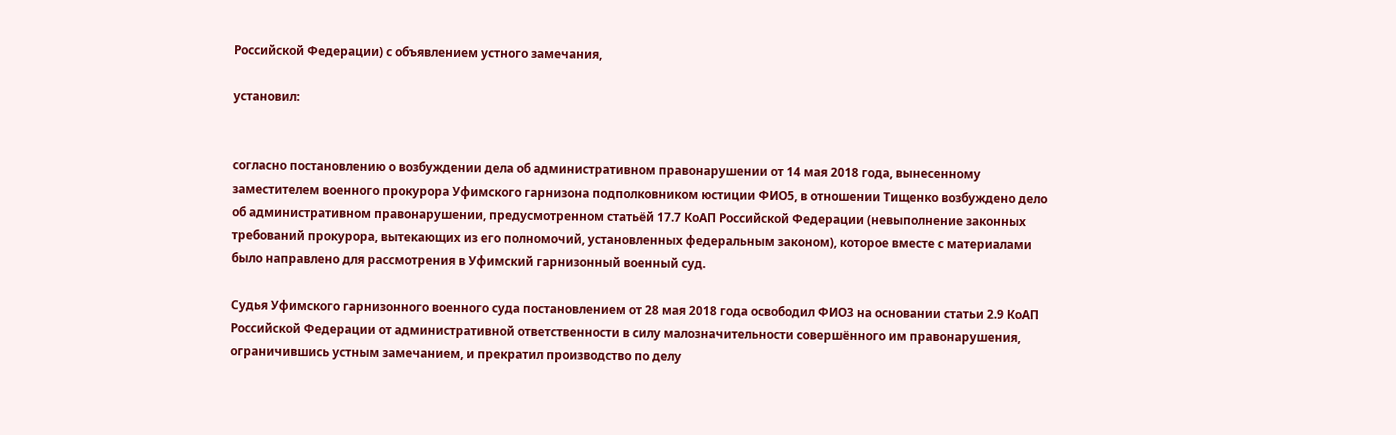Российской Федерации) с объявлением устного замечания,

установил:


согласно постановлению о возбуждении дела об административном правонарушении от 14 мая 2018 года, вынесенному заместителем военного прокурора Уфимского гарнизона подполковником юстиции ФИО5, в отношении Тищенко возбуждено дело об административном правонарушении, предусмотренном статьёй 17.7 КоАП Российской Федерации (невыполнение законных требований прокурора, вытекающих из его полномочий, установленных федеральным законом), которое вместе с материалами было направлено для рассмотрения в Уфимский гарнизонный военный суд.

Судья Уфимского гарнизонного военного суда постановлением от 28 мая 2018 года освободил ФИО3 на основании статьи 2.9 КоАП Российской Федерации от административной ответственности в силу малозначительности совершённого им правонарушения, ограничившись устным замечанием, и прекратил производство по делу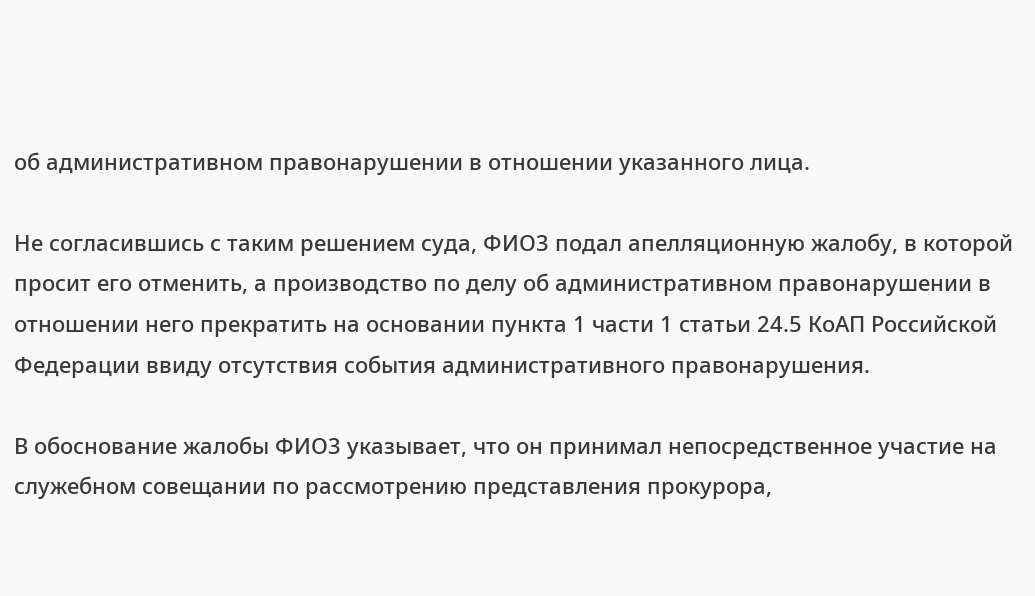об административном правонарушении в отношении указанного лица.

Не согласившись с таким решением суда, ФИО3 подал апелляционную жалобу, в которой просит его отменить, а производство по делу об административном правонарушении в отношении него прекратить на основании пункта 1 части 1 статьи 24.5 КоАП Российской Федерации ввиду отсутствия события административного правонарушения.

В обоснование жалобы ФИО3 указывает, что он принимал непосредственное участие на служебном совещании по рассмотрению представления прокурора,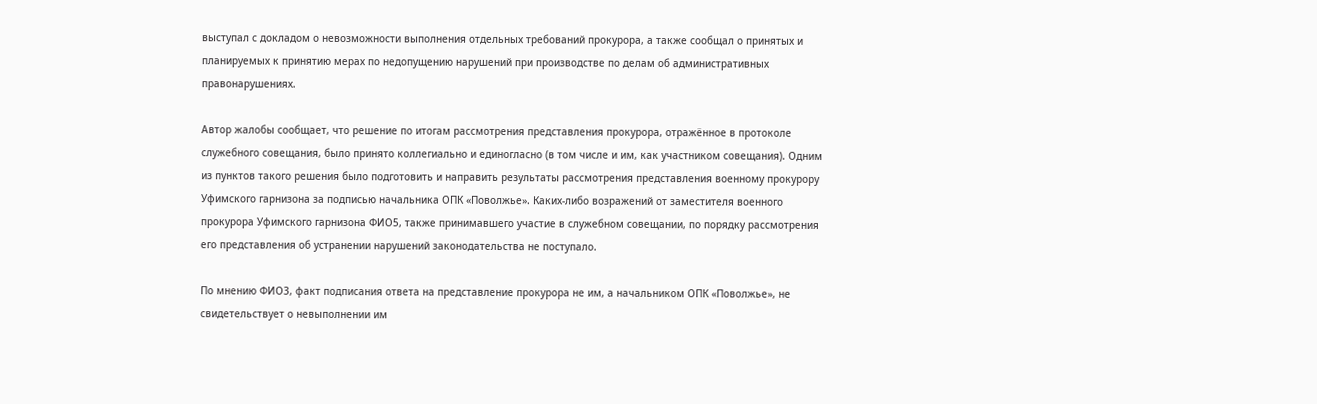выступал с докладом о невозможности выполнения отдельных требований прокурора, а также сообщал о принятых и планируемых к принятию мерах по недопущению нарушений при производстве по делам об административных правонарушениях.

Автор жалобы сообщает, что решение по итогам рассмотрения представления прокурора, отражённое в протоколе служебного совещания, было принято коллегиально и единогласно (в том числе и им, как участником совещания). Одним из пунктов такого решения было подготовить и направить результаты рассмотрения представления военному прокурору Уфимского гарнизона за подписью начальника ОПК «Поволжье». Каких-либо возражений от заместителя военного прокурора Уфимского гарнизона ФИО5, также принимавшего участие в служебном совещании, по порядку рассмотрения его представления об устранении нарушений законодательства не поступало.

По мнению ФИО3, факт подписания ответа на представление прокурора не им, а начальником ОПК «Поволжье», не свидетельствует о невыполнении им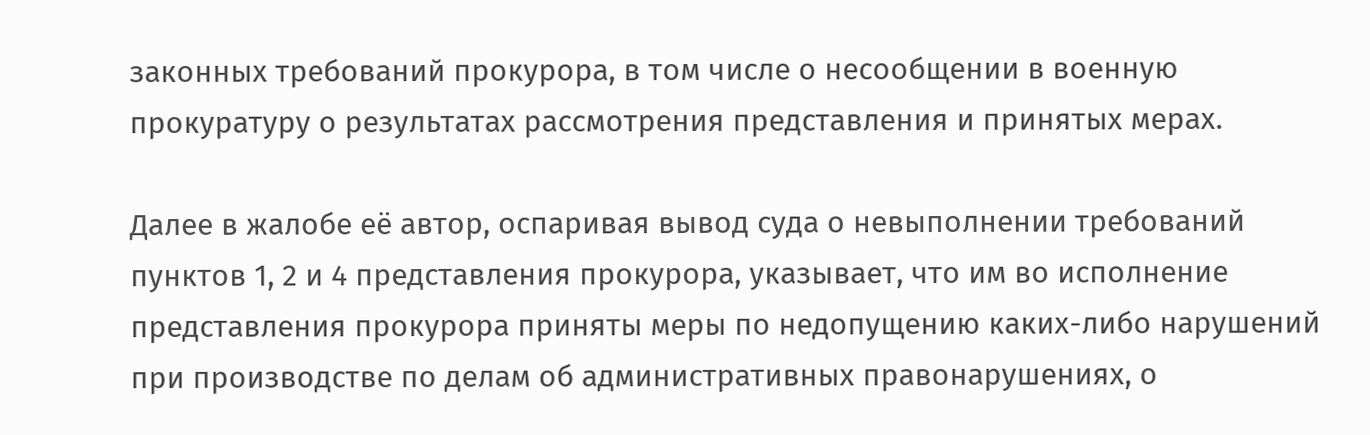законных требований прокурора, в том числе о несообщении в военную прокуратуру о результатах рассмотрения представления и принятых мерах.

Далее в жалобе её автор, оспаривая вывод суда о невыполнении требований пунктов 1, 2 и 4 представления прокурора, указывает, что им во исполнение представления прокурора приняты меры по недопущению каких-либо нарушений при производстве по делам об административных правонарушениях, о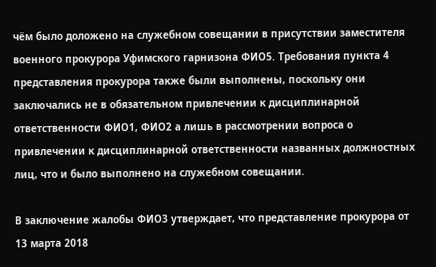чём было доложено на служебном совещании в присутствии заместителя военного прокурора Уфимского гарнизона ФИО5. Требования пункта 4 представления прокурора также были выполнены, поскольку они заключались не в обязательном привлечении к дисциплинарной ответственности ФИО1, ФИО2 а лишь в рассмотрении вопроса о привлечении к дисциплинарной ответственности названных должностных лиц, что и было выполнено на служебном совещании.

В заключение жалобы ФИО3 утверждает, что представление прокурора от 13 марта 2018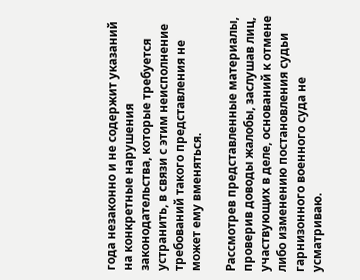года незаконно и не содержит указаний на конкретные нарушения законодательства, которые требуется устранить, в связи с этим неисполнение требований такого представления не может ему вменяться.

Рассмотрев представленные материалы, проверив доводы жалобы, заслушав лиц, участвующих в деле, оснований к отмене либо изменению постановления судьи гарнизонного военного суда не усматриваю.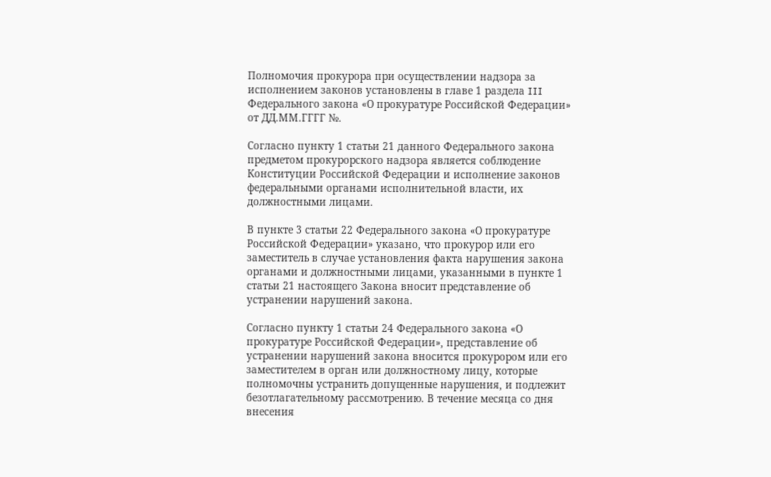Полномочия прокурора при осуществлении надзора за исполнением законов установлены в главе 1 раздела III Федерального закона «О прокуратуре Российской Федерации» от ДД.ММ.ГГГГ №.

Согласно пункту 1 статьи 21 данного Федерального закона предметом прокурорского надзора является соблюдение Конституции Российской Федерации и исполнение законов федеральными органами исполнительной власти, их должностными лицами.

В пункте 3 статьи 22 Федерального закона «О прокуратуре Российской Федерации» указано, что прокурор или его заместитель в случае установления факта нарушения закона органами и должностными лицами, указанными в пункте 1 статьи 21 настоящего Закона вносит представление об устранении нарушений закона.

Согласно пункту 1 статьи 24 Федерального закона «О прокуратуре Российской Федерации», представление об устранении нарушений закона вносится прокурором или его заместителем в орган или должностному лицу, которые полномочны устранить допущенные нарушения, и подлежит безотлагательному рассмотрению. В течение месяца со дня внесения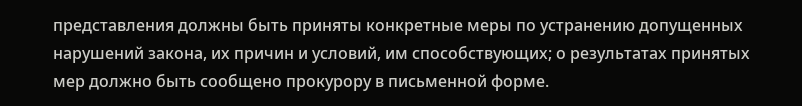представления должны быть приняты конкретные меры по устранению допущенных нарушений закона, их причин и условий, им способствующих; о результатах принятых мер должно быть сообщено прокурору в письменной форме.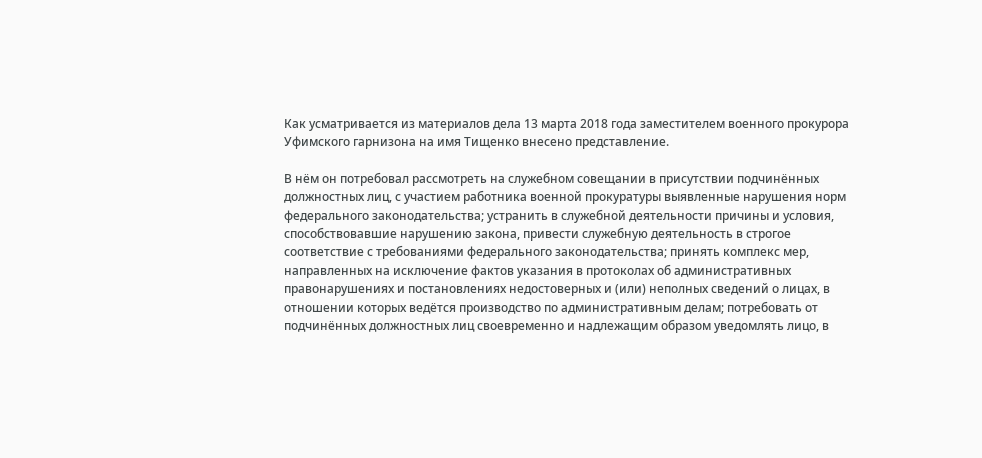Как усматривается из материалов дела 13 марта 2018 года заместителем военного прокурора Уфимского гарнизона на имя Тищенко внесено представление.

В нём он потребовал рассмотреть на служебном совещании в присутствии подчинённых должностных лиц, с участием работника военной прокуратуры выявленные нарушения норм федерального законодательства; устранить в служебной деятельности причины и условия, способствовавшие нарушению закона, привести служебную деятельность в строгое соответствие с требованиями федерального законодательства; принять комплекс мер, направленных на исключение фактов указания в протоколах об административных правонарушениях и постановлениях недостоверных и (или) неполных сведений о лицах, в отношении которых ведётся производство по административным делам; потребовать от подчинённых должностных лиц своевременно и надлежащим образом уведомлять лицо, в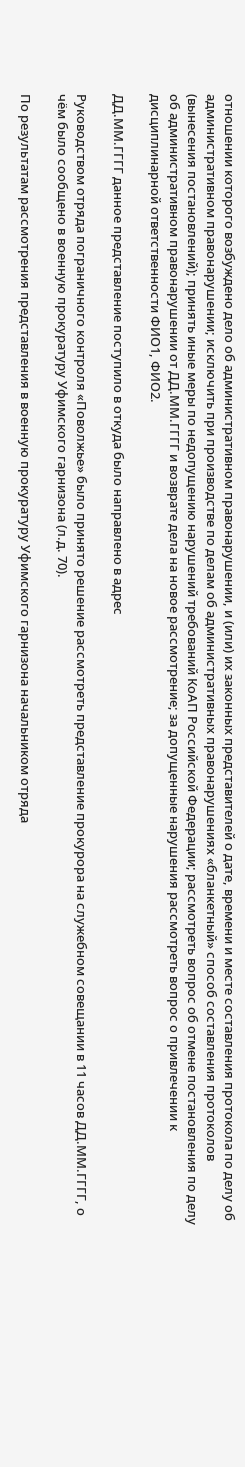отношении которого возбуждено дело об административном правонарушении, и (или) их законных представителей о дате, времени и месте составления протокола по делу об административном правонарушении; исключить при производстве по делам об административных правонарушениях «бланкетный» способ составления протоколов (вынесения постановлений); принять иные меры по недопущению нарушений требований КоАП Российской Федерации; рассмотреть вопрос об отмене постановления по делу об административном правонарушении от ДД.ММ.ГГГГ и возврате дела на новое рассмотрение; за допущенные нарушения рассмотреть вопрос о привлечении к дисциплинарной ответственности ФИО1, ФИО2.

ДД.ММ.ГГГГ данное представление поступило в откуда было направлено в адрес

Руководством отряда пограничного контроля «Поволжье» было принято решение рассмотреть представление прокурора на служебном совещании в 11 часов ДД.ММ.ГГГГ, о чём было сообщено в военную прокуратуру Уфимского гарнизона (л.д. 70).

По результатам рассмотрения представления в военную прокуратуру Уфимского гарнизона начальником отряда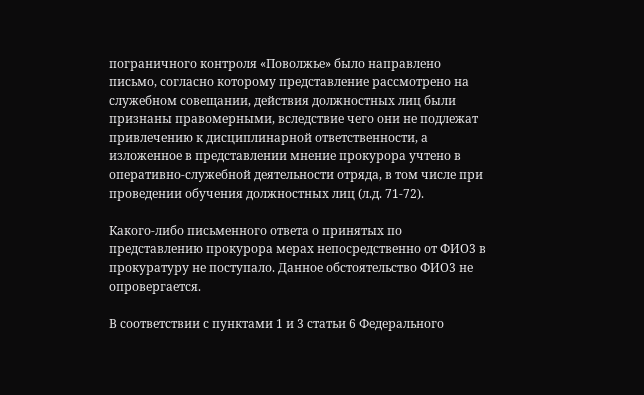пограничного контроля «Поволжье» было направлено письмо, согласно которому представление рассмотрено на служебном совещании, действия должностных лиц были признаны правомерными, вследствие чего они не подлежат привлечению к дисциплинарной ответственности, а изложенное в представлении мнение прокурора учтено в оперативно-служебной деятельности отряда, в том числе при проведении обучения должностных лиц (л.д. 71-72).

Какого-либо письменного ответа о принятых по представлению прокурора мерах непосредственно от ФИО3 в прокуратуру не поступало. Данное обстоятельство ФИО3 не опровергается.

В соответствии с пунктами 1 и 3 статьи 6 Федерального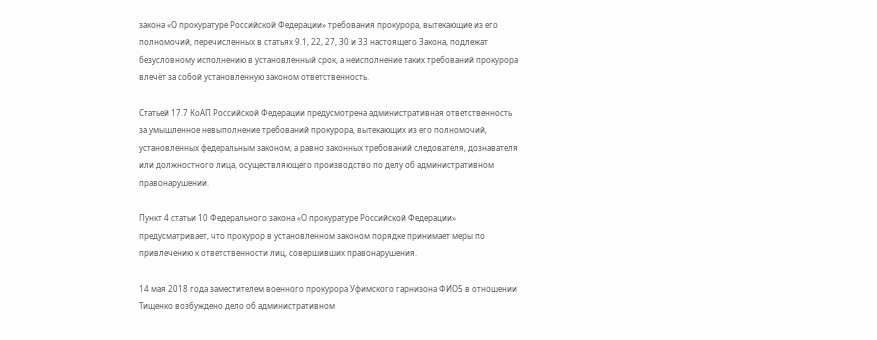закона «О прокуратуре Российской Федерации» требования прокурора, вытекающие из его полномочий, перечисленных в статьях 9.1, 22, 27, 30 и 33 настоящего Закона, подлежат безусловному исполнению в установленный срок, а неисполнение таких требований прокурора влечёт за собой установленную законом ответственность.

Статьей 17.7 КоАП Российской Федерации предусмотрена административная ответственность за умышленное невыполнение требований прокурора, вытекающих из его полномочий, установленных федеральным законом, а равно законных требований следователя, дознавателя или должностного лица, осуществляющего производство по делу об административном правонарушении.

Пункт 4 статьи 10 Федерального закона «О прокуратуре Российской Федерации» предусматривает, что прокурор в установленном законом порядке принимает меры по привлечению к ответственности лиц, совершивших правонарушения.

14 мая 2018 года заместителем военного прокурора Уфимского гарнизона ФИО5 в отношении Тищенко возбуждено дело об административном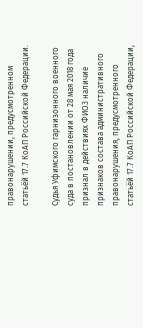правонарушении, предусмотренном статьёй 17.7 КоАП Российской Федерации.

Судья Уфимского гарнизонного военного суда в постановлении от 28 мая 2018 года признал в действиях ФИО3 наличие признаков состава административного правонарушения, предусмотренного статьёй 17.7 КоАП Российской Федерации,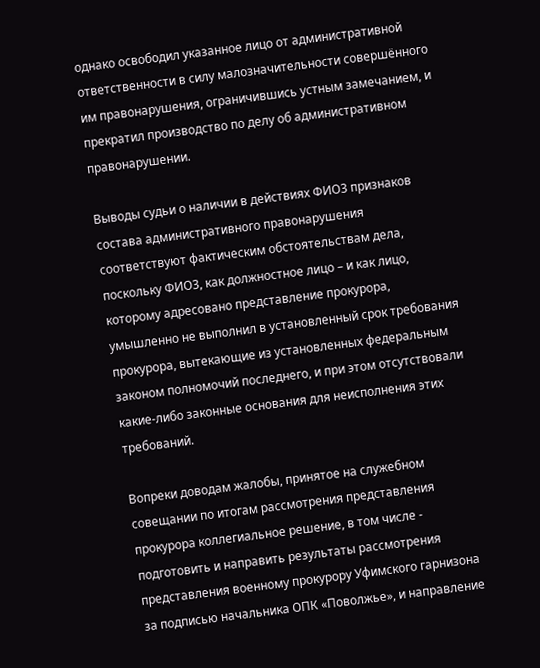однако освободил указанное лицо от административной ответственности в силу малозначительности совершённого им правонарушения, ограничившись устным замечанием, и прекратил производство по делу об административном правонарушении.

Выводы судьи о наличии в действиях ФИО3 признаков состава административного правонарушения соответствуют фактическим обстоятельствам дела, поскольку ФИО3, как должностное лицо – и как лицо, которому адресовано представление прокурора, умышленно не выполнил в установленный срок требования прокурора, вытекающие из установленных федеральным законом полномочий последнего, и при этом отсутствовали какие-либо законные основания для неисполнения этих требований.

Вопреки доводам жалобы, принятое на служебном совещании по итогам рассмотрения представления прокурора коллегиальное решение, в том числе - подготовить и направить результаты рассмотрения представления военному прокурору Уфимского гарнизона за подписью начальника ОПК «Поволжье», и направление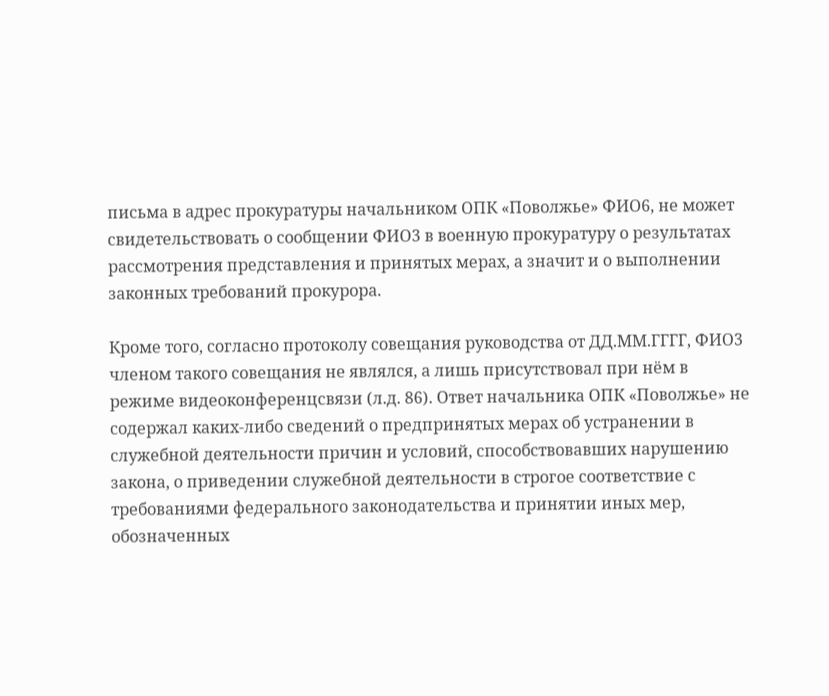письма в адрес прокуратуры начальником ОПК «Поволжье» ФИО6, не может свидетельствовать о сообщении ФИО3 в военную прокуратуру о результатах рассмотрения представления и принятых мерах, а значит и о выполнении законных требований прокурора.

Кроме того, согласно протоколу совещания руководства от ДД.ММ.ГГГГ, ФИО3 членом такого совещания не являлся, а лишь присутствовал при нём в режиме видеоконференцсвязи (л.д. 86). Ответ начальника ОПК «Поволжье» не содержал каких-либо сведений о предпринятых мерах об устранении в служебной деятельности причин и условий, способствовавших нарушению закона, о приведении служебной деятельности в строгое соответствие с требованиями федерального законодательства и принятии иных мер, обозначенных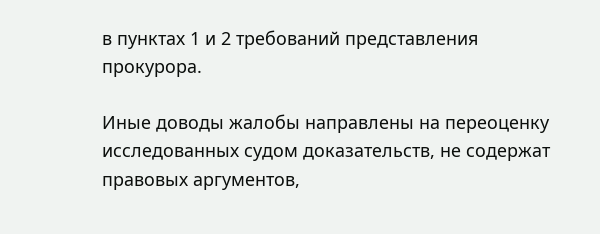в пунктах 1 и 2 требований представления прокурора.

Иные доводы жалобы направлены на переоценку исследованных судом доказательств, не содержат правовых аргументов,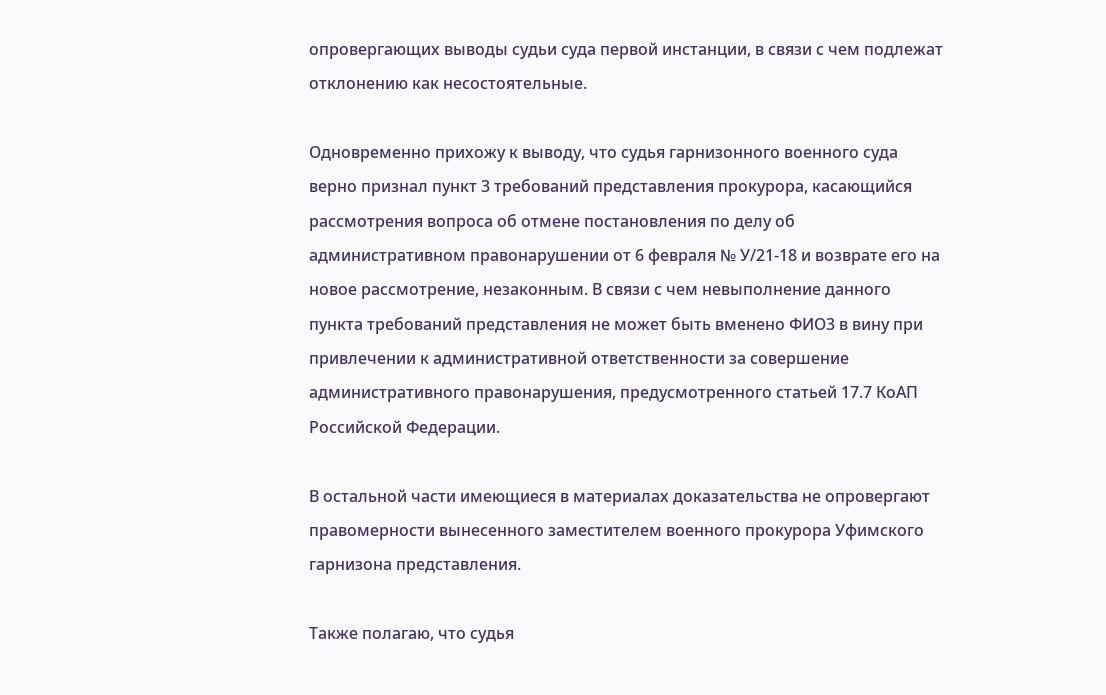опровергающих выводы судьи суда первой инстанции, в связи с чем подлежат отклонению как несостоятельные.

Одновременно прихожу к выводу, что судья гарнизонного военного суда верно признал пункт 3 требований представления прокурора, касающийся рассмотрения вопроса об отмене постановления по делу об административном правонарушении от 6 февраля № У/21-18 и возврате его на новое рассмотрение, незаконным. В связи с чем невыполнение данного пункта требований представления не может быть вменено ФИО3 в вину при привлечении к административной ответственности за совершение административного правонарушения, предусмотренного статьей 17.7 КоАП Российской Федерации.

В остальной части имеющиеся в материалах доказательства не опровергают правомерности вынесенного заместителем военного прокурора Уфимского гарнизона представления.

Также полагаю, что судья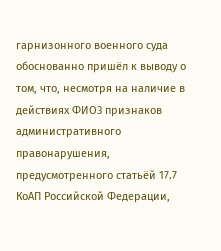гарнизонного военного суда обоснованно пришёл к выводу о том, что, несмотря на наличие в действиях ФИО3 признаков административного правонарушения, предусмотренного статьёй 17.7 КоАП Российской Федерации,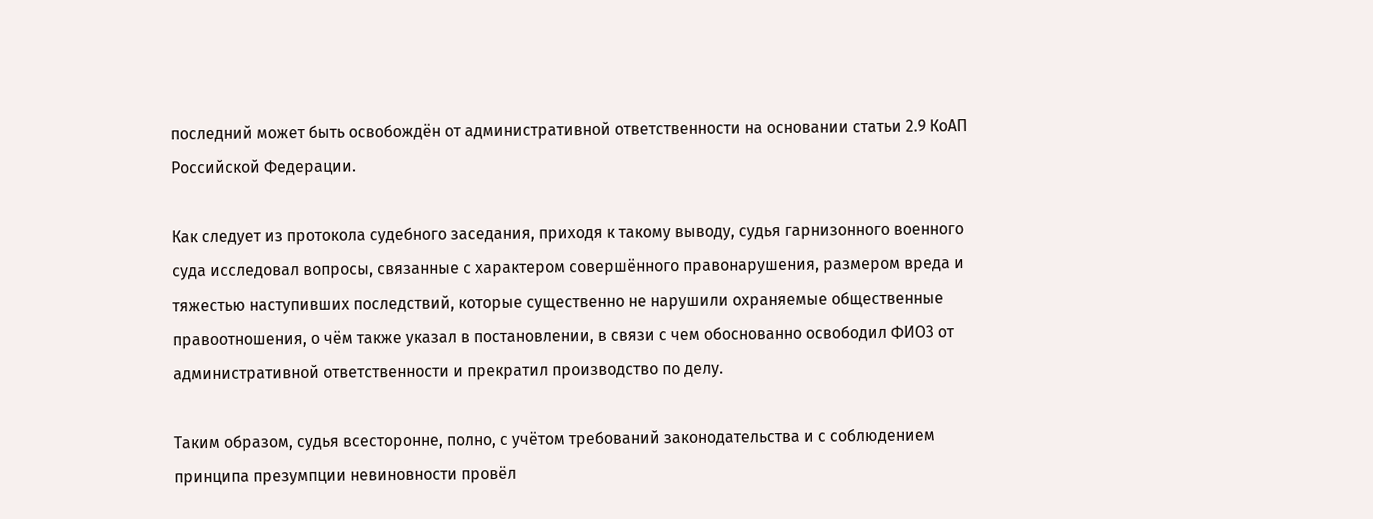последний может быть освобождён от административной ответственности на основании статьи 2.9 КоАП Российской Федерации.

Как следует из протокола судебного заседания, приходя к такому выводу, судья гарнизонного военного суда исследовал вопросы, связанные с характером совершённого правонарушения, размером вреда и тяжестью наступивших последствий, которые существенно не нарушили охраняемые общественные правоотношения, о чём также указал в постановлении, в связи с чем обоснованно освободил ФИО3 от административной ответственности и прекратил производство по делу.

Таким образом, судья всесторонне, полно, с учётом требований законодательства и с соблюдением принципа презумпции невиновности провёл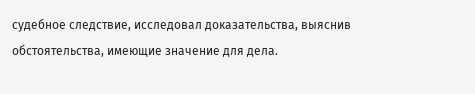судебное следствие, исследовал доказательства, выяснив обстоятельства, имеющие значение для дела.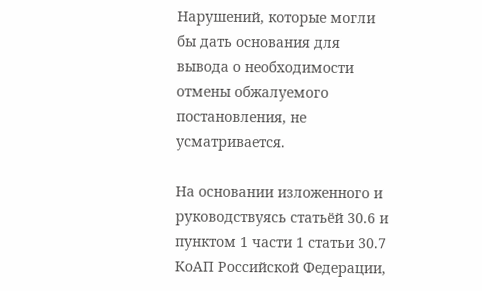Нарушений, которые могли бы дать основания для вывода о необходимости отмены обжалуемого постановления, не усматривается.

На основании изложенного и руководствуясь статьёй 30.6 и пунктом 1 части 1 статьи 30.7 КоАП Российской Федерации,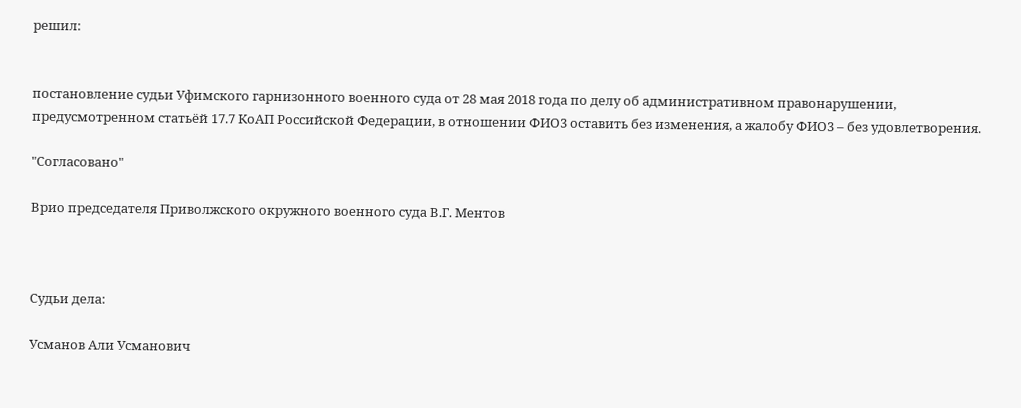решил:


постановление судьи Уфимского гарнизонного военного суда от 28 мая 2018 года по делу об административном правонарушении, предусмотренном статьёй 17.7 КоАП Российской Федерации, в отношении ФИО3 оставить без изменения, а жалобу ФИО3 – без удовлетворения.

"Согласовано"

Врио председателя Приволжского окружного военного суда В.Г. Ментов



Судьи дела:

Усманов Али Усманович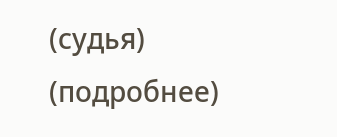(судья) (подробнее)